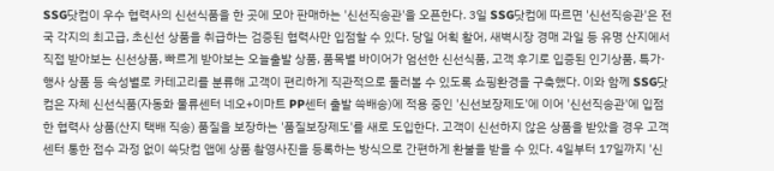SSG닷컴이 우수 협력사의 신선식품을 한 곳에 모아 판매하는 '신선직송관'을 오픈한다. 3일 SSG닷컴에 따르면 '신선직송관'은 전국 각지의 최고급, 초신선 상품을 취급하는 검증된 협력사만 입점할 수 있다. 당일 어획 활어, 새벽시장 경매 과일 등 유명 산지에서 직접 받아보는 신선상품, 빠르게 받아보는 오늘출발 상품, 품목별 바이어가 엄선한 신선식품, 고객 후기로 입증된 인기상품, 특가·행사 상품 등 속성별로 카테고리를 분류해 고객이 편리하게 직관적으로 둘러볼 수 있도록 쇼핑환경을 구축했다. 이와 함께 SSG닷컴은 자체 신선식품(자동화 물류센터 네오+이마트 PP센터 출발 쓱배송)에 적용 중인 '신선보장제도'에 이어 '신선직송관'에 입점한 협력사 상품(산지 택배 직송) 품질을 보장하는 '품질보장제도'를 새로 도입한다. 고객이 신선하지 않은 상품을 받았을 경우 고객센터 통한 접수 과정 없이 쓱닷컴 앱에 상품 촬영사진을 등록하는 방식으로 간편하게 환불을 받을 수 있다. 4일부터 17일까지 '신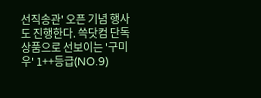선직송관' 오픈 기념 행사도 진행한다. 쓱닷컴 단독 상품으로 선보이는 '구미우' 1++등급(NO.9)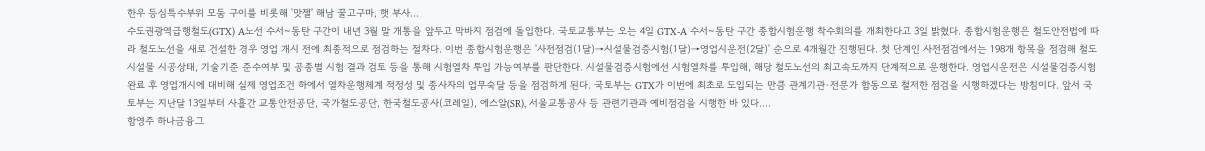한우 등심특수부위 모둠 구이를 비롯해 '맛젤' 해남 꿀고구마, 햇 부사…
수도권광역급행철도(GTX) A노선 수서~동탄 구간이 내년 3월 말 개통을 앞두고 막바지 점검에 돌입한다. 국토교통부는 오는 4일 GTX-A 수서~동탄 구간 종합시험운행 착수회의를 개최한다고 3일 밝혔다. 종합시험운행은 철도안전법에 따라 철도노선을 새로 건설한 경우 영업 개시 전에 최종적으로 점검하는 절차다. 이번 종합시험운행은 '사전점검(1달)→시설물검증시험(1달)→영업시운전(2달)' 순으로 4개월간 진행된다. 첫 단계인 사전점검에서는 198개 항목을 점검해 철도시설물 시공상태, 기술기준 준수여부 및 공종별 시험 결과 검토 등을 통해 시험열차 투입 가능여부를 판단한다. 시설물검증시험에선 시험열차를 투입해, 해당 철도노선의 최고속도까지 단계적으로 운행한다. 영업시운전은 시설물검증시험 완료 후 영업개시에 대비해 실제 영업조건 하에서 열차운행체계 적정성 및 종사자의 업무숙달 등을 점검하게 된다. 국토부는 GTX가 이번에 최초로 도입되는 만큼 관계기관·전문가 합동으로 철저한 점검을 시행하겠다는 방침이다. 앞서 국토부는 지난달 13일부터 사흘간 교통안전공단, 국가철도공단, 한국철도공사(코레일), 에스알(SR), 서울교통공사 등 관련기관과 예비점검을 시행한 바 있다.…
함영주 하나금융그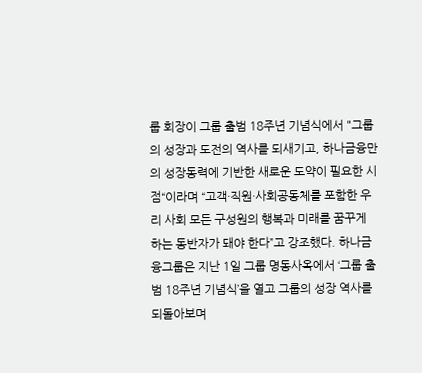룹 회장이 그룹 출범 18주년 기념식에서 "그룹의 성장과 도전의 역사를 되새기고, 하나금융만의 성장동력에 기반한 새로운 도약이 필요한 시점“이라며 “고객·직원·사회공동체를 포함한 우리 사회 모든 구성원의 행복과 미래를 꿈꾸게 하는 동반자가 돼야 한다”고 강조했다. 하나금융그룹은 지난 1일 그룹 명동사옥에서 ‘그룹 출범 18주년 기념식’을 열고 그룹의 성장 역사를 되돌아보며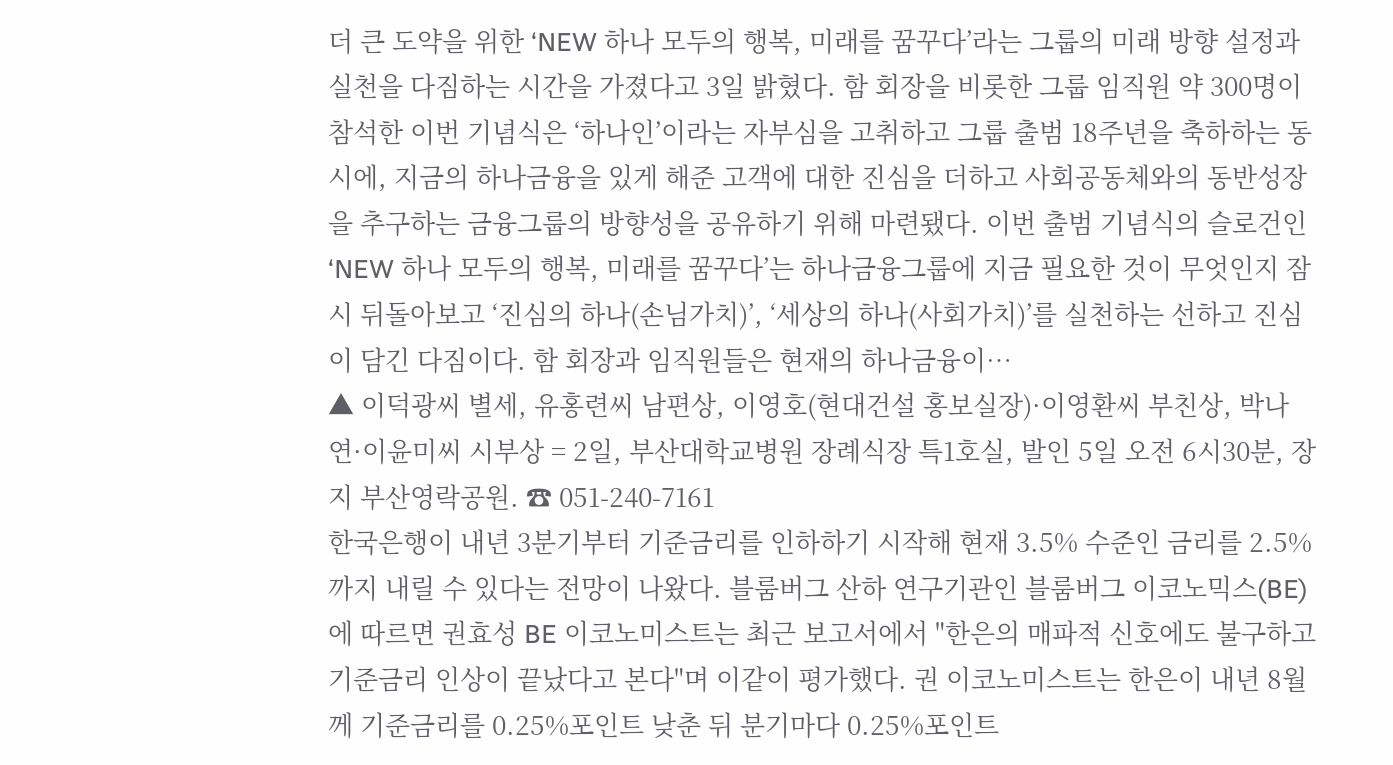더 큰 도약을 위한 ‘NEW 하나 모두의 행복, 미래를 꿈꾸다’라는 그룹의 미래 방향 설정과 실천을 다짐하는 시간을 가졌다고 3일 밝혔다. 함 회장을 비롯한 그룹 임직원 약 300명이 참석한 이번 기념식은 ‘하나인’이라는 자부심을 고취하고 그룹 출범 18주년을 축하하는 동시에, 지금의 하나금융을 있게 해준 고객에 대한 진심을 더하고 사회공동체와의 동반성장을 추구하는 금융그룹의 방향성을 공유하기 위해 마련됐다. 이번 출범 기념식의 슬로건인 ‘NEW 하나 모두의 행복, 미래를 꿈꾸다’는 하나금융그룹에 지금 필요한 것이 무엇인지 잠시 뒤돌아보고 ‘진심의 하나(손님가치)’, ‘세상의 하나(사회가치)’를 실천하는 선하고 진심이 담긴 다짐이다. 함 회장과 임직원들은 현재의 하나금융이…
▲ 이덕광씨 별세, 유홍련씨 남편상, 이영호(현대건설 홍보실장)·이영환씨 부친상, 박나연·이윤미씨 시부상 = 2일, 부산대학교병원 장례식장 특1호실, 발인 5일 오전 6시30분, 장지 부산영락공원. ☎ 051-240-7161
한국은행이 내년 3분기부터 기준금리를 인하하기 시작해 현재 3.5% 수준인 금리를 2.5%까지 내릴 수 있다는 전망이 나왔다. 블룸버그 산하 연구기관인 블룸버그 이코노믹스(BE)에 따르면 권효성 BE 이코노미스트는 최근 보고서에서 "한은의 매파적 신호에도 불구하고 기준금리 인상이 끝났다고 본다"며 이같이 평가했다. 권 이코노미스트는 한은이 내년 8월께 기준금리를 0.25%포인트 낮춘 뒤 분기마다 0.25%포인트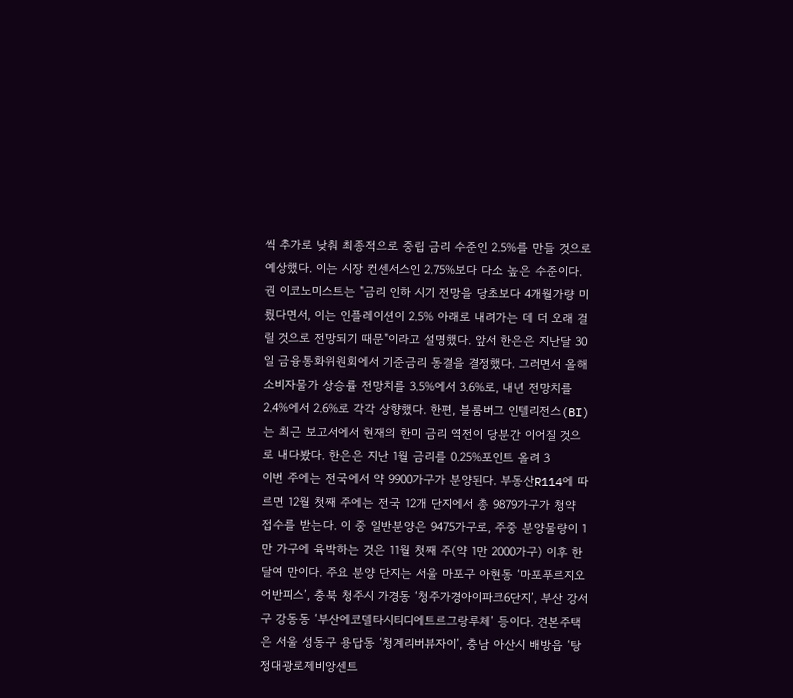씩 추가로 낮춰 최종적으로 중립 금리 수준인 2.5%를 만들 것으로 예상했다. 이는 시장 컨센서스인 2.75%보다 다소 높은 수준이다. 권 이코노미스트는 "금리 인하 시기 전망을 당초보다 4개월가량 미뤘다면서, 이는 인플레이션이 2.5% 아래로 내려가는 데 더 오래 걸릴 것으로 전망되기 때문"이라고 설명했다. 앞서 한은은 지난달 30일 금융통화위원회에서 기준금리 동결을 결정했다. 그러면서 올해 소비자물가 상승률 전망치를 3.5%에서 3.6%로, 내년 전망치를 2.4%에서 2.6%로 각각 상향했다. 한편, 블룸버그 인텔리전스(BI)는 최근 보고서에서 현재의 한미 금리 역전이 당분간 이어질 것으로 내다봤다. 한은은 지난 1월 금리를 0.25%포인트 올려 3
이번 주에는 전국에서 약 9900가구가 분양된다. 부동산R114에 따르면 12월 첫째 주에는 전국 12개 단지에서 총 9879가구가 청약 접수를 받는다. 이 중 일반분양은 9475가구로, 주중 분양물량이 1만 가구에 육박하는 것은 11월 첫째 주(약 1만 2000가구) 이후 한 달여 만이다. 주요 분양 단지는 서울 마포구 아현동 ‘마포푸르지오어반피스’, 충북 청주시 가경동 ‘청주가경아이파크6단지’, 부산 강서구 강동동 ‘부산에코델타시티디에트르그랑루체’ 등이다. 견본주택은 서울 성동구 용답동 ‘청계리버뷰자이’, 충남 아산시 배방읍 ‘탕정대광로제비앙센트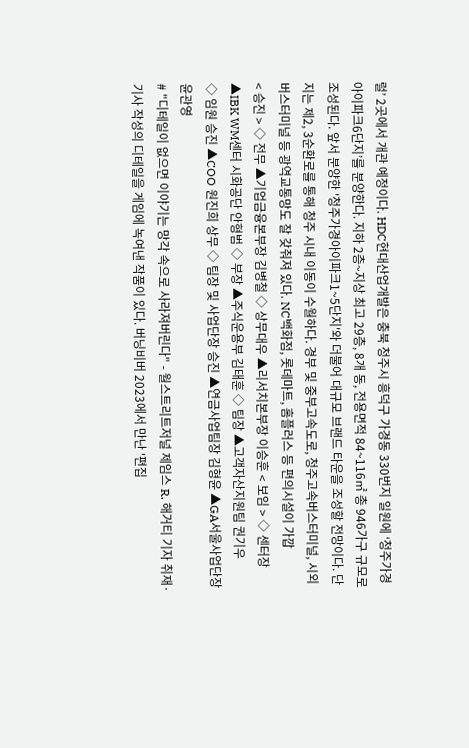럴’ 2곳에서 개관 예정이다. HDC현대산업개발은 충북 청주시 흥덕구 가경동 330번지 일원에 ‘청주가경아이파크6단지’를 분양한다. 지하 2층~지상 최고 29층, 8개 동, 전용면적 84~116㎡ 총 946가구 규모로 조성된다. 앞서 분양한 '청주가경아이파크1~5단지'와 더불어 대규모 브랜드 타운을 조성할 전망이다. 단지는 제2, 3순환로를 통해 청주 시내 이동이 수월하다. 경부 및 중부고속도로, 청주고속버스터미널, 시외버스터미널 등 광역교통망도 잘 갖춰져 있다. NC백화점, 롯데마트, 홈플러스 등 편의시설이 가깝
< 승진 > ◇ 전무 ▲기업금융본부장 김병철 ◇ 상무대우 ▲리서치본부장 이승훈 < 보임 > ◇ 센터장 ▲IBK WM센터 시화공단 안형범 ◇ 부장 ▲주식운용부 김태훈 ◇ 팀장 ▲고객자산지원팀 권기우
◇ 임원 승진 ▲COO 원진희 상무 ◇ 팀장 및 사업단장 승진 ▲연금사업팀장 김형윤 ▲GA서울사업단장 윤관영
# "디테일이 없으면 이야기는 망각 속으로 사라져버린다" - 월스트리트저널 제임스 R. 해거티 기자 취재·기사 작성의 디테일을 게임에 녹여낸 작품이 있다. 버닝비버 2023에서 만난 '편집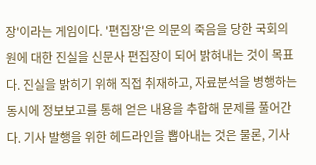장'이라는 게임이다. '편집장'은 의문의 죽음을 당한 국회의원에 대한 진실을 신문사 편집장이 되어 밝혀내는 것이 목표다. 진실을 밝히기 위해 직접 취재하고, 자료분석을 병행하는 동시에 정보보고를 통해 얻은 내용을 추합해 문제를 풀어간다. 기사 발행을 위한 헤드라인을 뽑아내는 것은 물론, 기사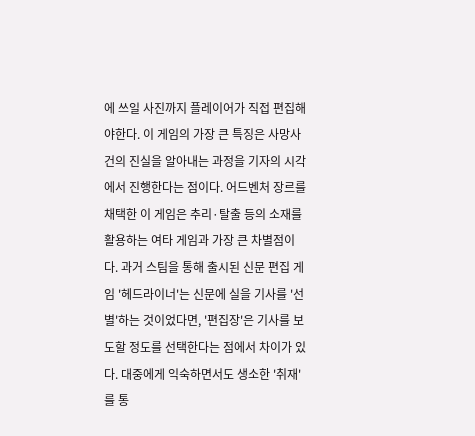에 쓰일 사진까지 플레이어가 직접 편집해야한다. 이 게임의 가장 큰 특징은 사망사건의 진실을 알아내는 과정을 기자의 시각에서 진행한다는 점이다. 어드벤처 장르를 채택한 이 게임은 추리·탈출 등의 소재를 활용하는 여타 게임과 가장 큰 차별점이다. 과거 스팀을 통해 출시된 신문 편집 게임 '헤드라이너'는 신문에 실을 기사를 '선별'하는 것이었다면, '편집장'은 기사를 보도할 정도를 선택한다는 점에서 차이가 있다. 대중에게 익숙하면서도 생소한 '취재'를 통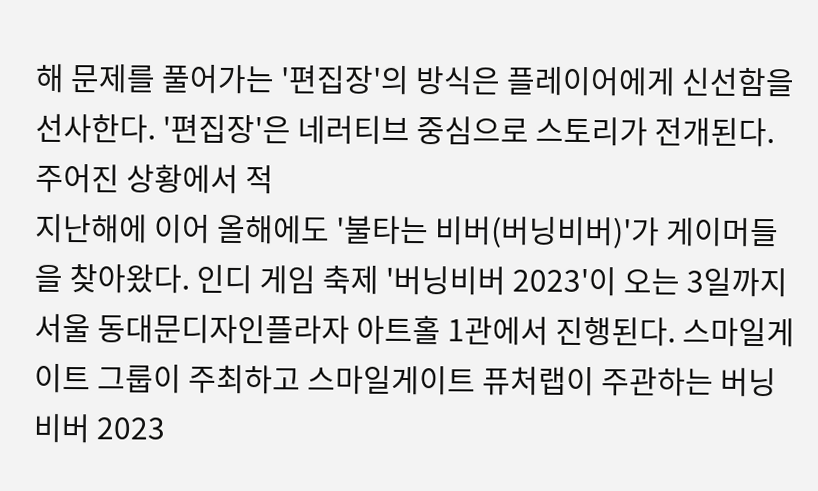해 문제를 풀어가는 '편집장'의 방식은 플레이어에게 신선함을 선사한다. '편집장'은 네러티브 중심으로 스토리가 전개된다. 주어진 상황에서 적
지난해에 이어 올해에도 '불타는 비버(버닝비버)'가 게이머들을 찾아왔다. 인디 게임 축제 '버닝비버 2023'이 오는 3일까지 서울 동대문디자인플라자 아트홀 1관에서 진행된다. 스마일게이트 그룹이 주최하고 스마일게이트 퓨처랩이 주관하는 버닝비버 2023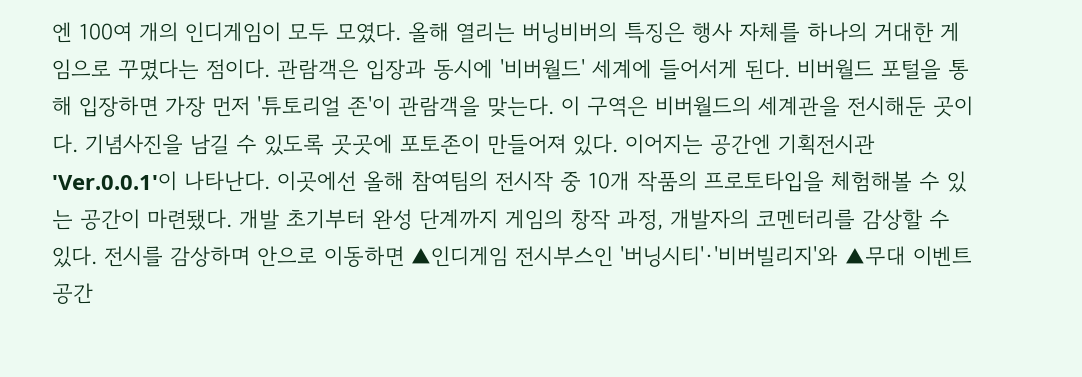엔 100여 개의 인디게임이 모두 모였다. 올해 열리는 버닝비버의 특징은 행사 자체를 하나의 거대한 게임으로 꾸몄다는 점이다. 관람객은 입장과 동시에 '비버월드' 세계에 들어서게 된다. 비버월드 포털을 통해 입장하면 가장 먼저 '튜토리얼 존'이 관람객을 맞는다. 이 구역은 비버월드의 세계관을 전시해둔 곳이다. 기념사진을 남길 수 있도록 곳곳에 포토존이 만들어져 있다. 이어지는 공간엔 기획전시관 'Ver.0.0.1'이 나타난다. 이곳에선 올해 참여팀의 전시작 중 10개 작품의 프로토타입을 체험해볼 수 있는 공간이 마련됐다. 개발 초기부터 완성 단계까지 게임의 창작 과정, 개발자의 코멘터리를 감상할 수 있다. 전시를 감상하며 안으로 이동하면 ▲인디게임 전시부스인 '버닝시티'·'비버빌리지'와 ▲무대 이벤트 공간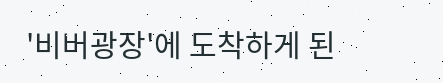'비버광장'에 도착하게 된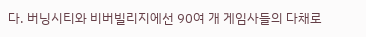다. 버닝시티와 비버빌리지에선 90여 개 게임사들의 다채로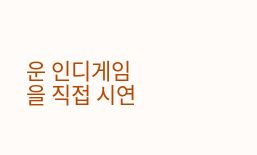운 인디게임을 직접 시연